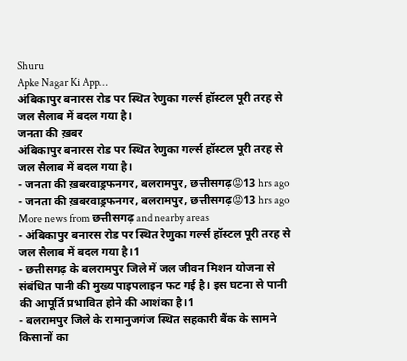Shuru
Apke Nagar Ki App…
अंबिकापुर बनारस रोड पर स्थित रेणुका गर्ल्स हॉस्टल पूरी तरह से जल सैलाब में बदल गया है।
जनता की ख़बर
अंबिकापुर बनारस रोड पर स्थित रेणुका गर्ल्स हॉस्टल पूरी तरह से जल सैलाब में बदल गया है।
- जनता की ख़बरवाड्रफनगर, बलरामपुर, छत्तीसगढ़😡13 hrs ago
- जनता की ख़बरवाड्रफनगर, बलरामपुर, छत्तीसगढ़😡13 hrs ago
More news from छत्तीसगढ़ and nearby areas
- अंबिकापुर बनारस रोड पर स्थित रेणुका गर्ल्स हॉस्टल पूरी तरह से जल सैलाब में बदल गया है।1
- छत्तीसगढ़ के बलरामपुर जिले में जल जीवन मिशन योजना से संबंधित पानी की मुख्य पाइपलाइन फट गई है। इस घटना से पानी की आपूर्ति प्रभावित होने की आशंका है।1
- बलरामपुर जिले के रामानुजगंज स्थित सहकारी बैंक के सामने किसानों का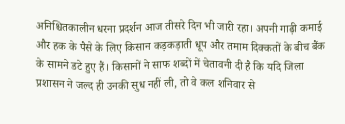अनिश्चितकालीन धरना प्रदर्शन आज तीसरे दिन भी जारी रहा। अपनी गाढ़ी कमाई और हक के पैसे के लिए किसान कड़कड़ाती धूप और तमाम दिक्कतों के बीच बैंक के सामने डटे हुए हैं। किसानों ने साफ शब्दों में चेतावनी दी है कि यदि जिला प्रशासन ने जल्द ही उनकी सुध नहीं ली, तो वे कल शनिवार से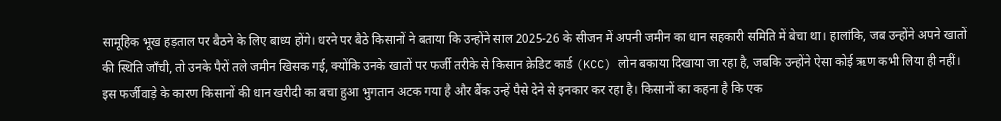सामूहिक भूख हड़ताल पर बैठने के लिए बाध्य होंगे। धरने पर बैठे किसानों ने बताया कि उन्होंने साल 2025-26 के सीजन में अपनी जमीन का धान सहकारी समिति में बेचा था। हालांकि, जब उन्होंने अपने खातों की स्थिति जाँची, तो उनके पैरों तले जमीन खिसक गई, क्योंकि उनके खातों पर फर्जी तरीके से किसान क्रेडिट कार्ड (KCC) लोन बकाया दिखाया जा रहा है, जबकि उन्होंने ऐसा कोई ऋण कभी लिया ही नहीं। इस फर्जीवाड़े के कारण किसानों की धान खरीदी का बचा हुआ भुगतान अटक गया है और बैंक उन्हें पैसे देने से इनकार कर रहा है। किसानों का कहना है कि एक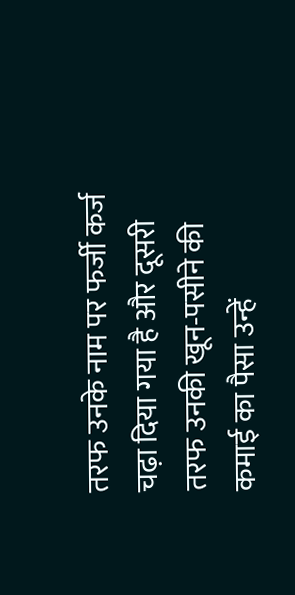तरफ उनके नाम पर फर्जी कर्ज चढ़ा दिया गया है और दूसरी तरफ उनकी खून-पसीने की कमाई का पैसा उन्हें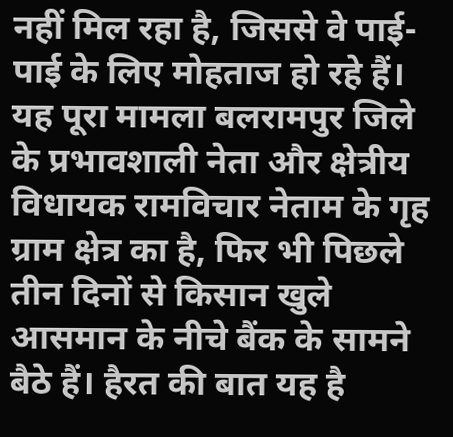नहीं मिल रहा है, जिससे वे पाई-पाई के लिए मोहताज हो रहे हैं। यह पूरा मामला बलरामपुर जिले के प्रभावशाली नेता और क्षेत्रीय विधायक रामविचार नेताम के गृह ग्राम क्षेत्र का है, फिर भी पिछले तीन दिनों से किसान खुले आसमान के नीचे बैंक के सामने बैठे हैं। हैरत की बात यह है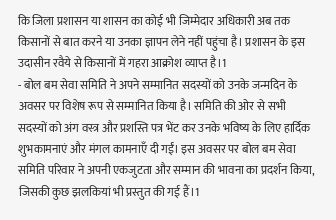कि जिला प्रशासन या शासन का कोई भी जिम्मेदार अधिकारी अब तक किसानों से बात करने या उनका ज्ञापन लेने नहीं पहुंचा है। प्रशासन के इस उदासीन रवैये से किसानों में गहरा आक्रोश व्याप्त है।1
- बोल बम सेवा समिति ने अपने सम्मानित सदस्यों को उनके जन्मदिन के अवसर पर विशेष रूप से सम्मानित किया है। समिति की ओर से सभी सदस्यों को अंग वस्त्र और प्रशस्ति पत्र भेंट कर उनके भविष्य के लिए हार्दिक शुभकामनाएं और मंगल कामनाएँ दी गईं। इस अवसर पर बोल बम सेवा समिति परिवार ने अपनी एकजुटता और सम्मान की भावना का प्रदर्शन किया, जिसकी कुछ झलकियां भी प्रस्तुत की गई हैं।1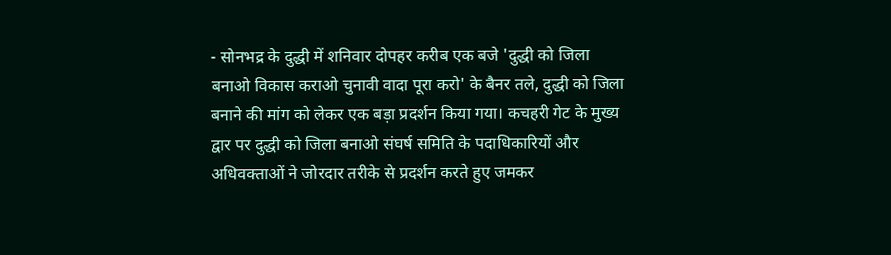- सोनभद्र के दुद्धी में शनिवार दोपहर करीब एक बजे 'दुद्धी को जिला बनाओ विकास कराओ चुनावी वादा पूरा करो' के बैनर तले, दुद्धी को जिला बनाने की मांग को लेकर एक बड़ा प्रदर्शन किया गया। कचहरी गेट के मुख्य द्वार पर दुद्धी को जिला बनाओ संघर्ष समिति के पदाधिकारियों और अधिवक्ताओं ने जोरदार तरीके से प्रदर्शन करते हुए जमकर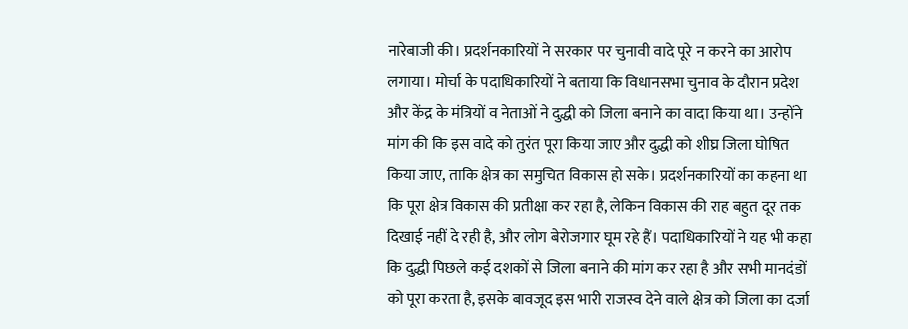नारेबाजी की। प्रदर्शनकारियों ने सरकार पर चुनावी वादे पूरे न करने का आरोप लगाया। मोर्चा के पदाधिकारियों ने बताया कि विधानसभा चुनाव के दौरान प्रदेश और केंद्र के मंत्रियों व नेताओं ने दुद्धी को जिला बनाने का वादा किया था। उन्होंने मांग की कि इस वादे को तुरंत पूरा किया जाए और दुद्धी को शीघ्र जिला घोषित किया जाए, ताकि क्षेत्र का समुचित विकास हो सके। प्रदर्शनकारियों का कहना था कि पूरा क्षेत्र विकास की प्रतीक्षा कर रहा है, लेकिन विकास की राह बहुत दूर तक दिखाई नहीं दे रही है, और लोग बेरोजगार घूम रहे हैं। पदाधिकारियों ने यह भी कहा कि दुद्धी पिछले कई दशकों से जिला बनाने की मांग कर रहा है और सभी मानदंडों को पूरा करता है, इसके बावजूद इस भारी राजस्व देने वाले क्षेत्र को जिला का दर्जा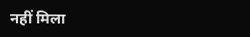नहीं मिला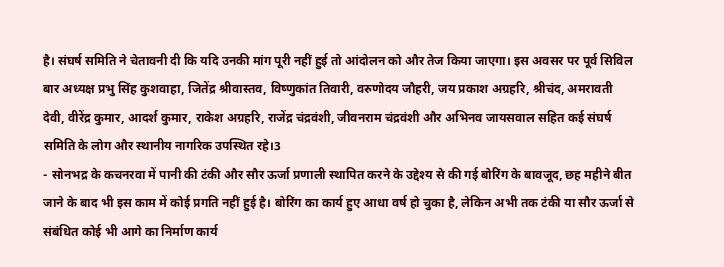है। संघर्ष समिति ने चेतावनी दी कि यदि उनकी मांग पूरी नहीं हुई तो आंदोलन को और तेज किया जाएगा। इस अवसर पर पूर्व सिविल बार अध्यक्ष प्रभु सिंह कुशवाहा, जितेंद्र श्रीवास्तव, विष्णुकांत तिवारी, वरुणोदय जौहरी, जय प्रकाश अग्रहरि, श्रीचंद, अमरावती देवी, वीरेंद्र कुमार, आदर्श कुमार, राकेश अग्रहरि, राजेंद्र चंद्रवंशी, जीवनराम चंद्रवंशी और अभिनव जायसवाल सहित कई संघर्ष समिति के लोग और स्थानीय नागरिक उपस्थित रहे।3
- सोनभद्र के कचनरवा में पानी की टंकी और सौर ऊर्जा प्रणाली स्थापित करने के उद्देश्य से की गई बोरिंग के बावजूद, छह महीने बीत जाने के बाद भी इस काम में कोई प्रगति नहीं हुई है। बोरिंग का कार्य हुए आधा वर्ष हो चुका है, लेकिन अभी तक टंकी या सौर ऊर्जा से संबंधित कोई भी आगे का निर्माण कार्य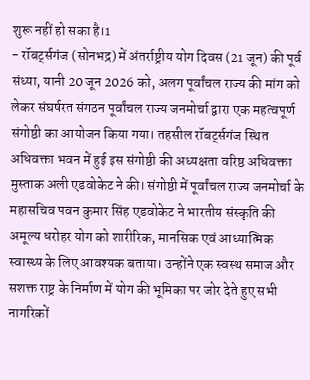शुरू नहीं हो सका है।1
- रॉबर्ट्सगंज (सोनभद्र) में अंतर्राष्ट्रीय योग दिवस (21 जून) की पूर्व संध्या, यानी 20 जून 2026 को, अलग पूर्वांचल राज्य की मांग को लेकर संघर्षरत संगठन पूर्वांचल राज्य जनमोर्चा द्वारा एक महत्वपूर्ण संगोष्ठी का आयोजन किया गया। तहसील रॉबर्ट्सगंज स्थित अधिवक्ता भवन में हुई इस संगोष्ठी की अध्यक्षता वरिष्ठ अधिवक्ता मुस्ताक अली एडवोकेट ने की। संगोष्ठी में पूर्वांचल राज्य जनमोर्चा के महासचिव पवन कुमार सिंह एडवोकेट ने भारतीय संस्कृति की अमूल्य धरोहर योग को शारीरिक, मानसिक एवं आध्यात्मिक स्वास्थ्य के लिए आवश्यक बताया। उन्होंने एक स्वस्थ समाज और सशक्त राष्ट्र के निर्माण में योग की भूमिका पर जोर देते हुए सभी नागरिकों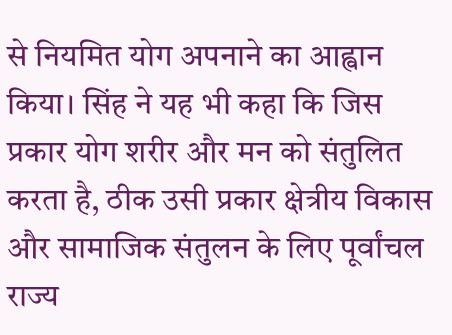से नियमित योग अपनाने का आह्वान किया। सिंह ने यह भी कहा कि जिस प्रकार योग शरीर और मन को संतुलित करता है, ठीक उसी प्रकार क्षेत्रीय विकास और सामाजिक संतुलन के लिए पूर्वांचल राज्य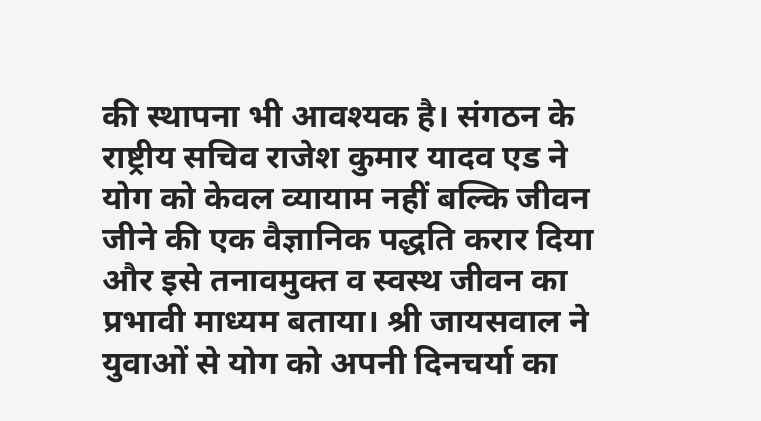की स्थापना भी आवश्यक है। संगठन के राष्ट्रीय सचिव राजेश कुमार यादव एड ने योग को केवल व्यायाम नहीं बल्कि जीवन जीने की एक वैज्ञानिक पद्धति करार दिया और इसे तनावमुक्त व स्वस्थ जीवन का प्रभावी माध्यम बताया। श्री जायसवाल ने युवाओं से योग को अपनी दिनचर्या का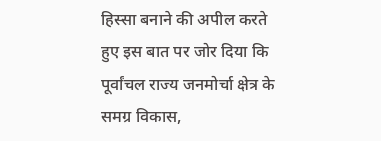हिस्सा बनाने की अपील करते हुए इस बात पर जोर दिया कि पूर्वांचल राज्य जनमोर्चा क्षेत्र के समग्र विकास,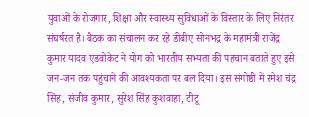युवाओं के रोजगार, शिक्षा और स्वास्थ्य सुविधाओं के विस्तार के लिए निरंतर संघर्षरत है। बैठक का संचालन कर रहे डीबीए सोनभद्र के महामंत्री राजेंद्र कुमार यादव एडवोकेट ने योग को भारतीय सभ्यता की पहचान बताते हुए इसे जन-जन तक पहुंचाने की आवश्यकता पर बल दिया। इस संगोष्ठी में रमेश चंद्र सिंह, संजीव कुमार, सुरेश सिंह कुशवाहा, टीटू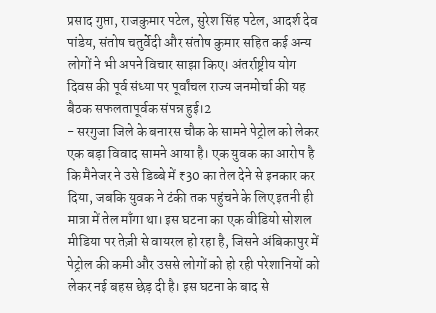प्रसाद गुप्ता, राजकुमार पटेल, सुरेश सिंह पटेल, आदर्श देव पांडेय, संतोष चतुर्वेदी और संतोष कुमार सहित कई अन्य लोगों ने भी अपने विचार साझा किए। अंतर्राष्ट्रीय योग दिवस की पूर्व संध्या पर पूर्वांचल राज्य जनमोर्चा की यह बैठक सफलतापूर्वक संपन्न हुई।2
- सरगुजा जिले के बनारस चौक के सामने पेट्रोल को लेकर एक बड़ा विवाद सामने आया है। एक युवक का आरोप है कि मैनेजर ने उसे डिब्बे में ₹30 का तेल देने से इनकार कर दिया, जबकि युवक ने टंकी तक पहुंचने के लिए इतनी ही मात्रा में तेल माँगा था। इस घटना का एक वीडियो सोशल मीडिया पर तेज़ी से वायरल हो रहा है, जिसने अंबिकापुर में पेट्रोल की कमी और उससे लोगों को हो रही परेशानियों को लेकर नई बहस छेड़ दी है। इस घटना के बाद से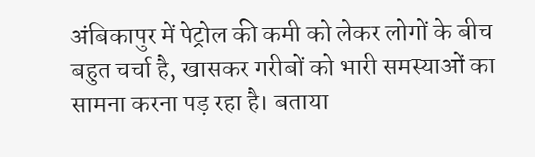अंबिकापुर में पेट्रोल की कमी को लेकर लोगों के बीच बहुत चर्चा है, खासकर गरीबों को भारी समस्याओं का सामना करना पड़ रहा है। बताया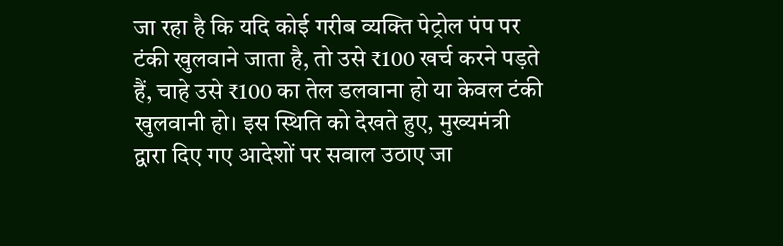जा रहा है कि यदि कोई गरीब व्यक्ति पेट्रोल पंप पर टंकी खुलवाने जाता है, तो उसे ₹100 खर्च करने पड़ते हैं, चाहे उसे ₹100 का तेल डलवाना हो या केवल टंकी खुलवानी हो। इस स्थिति को देखते हुए, मुख्यमंत्री द्वारा दिए गए आदेशों पर सवाल उठाए जा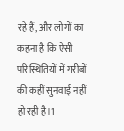रहे हैं, और लोगों का कहना है कि ऐसी परिस्थितियों में गरीबों की कहीं सुनवाई नहीं हो रही है।1